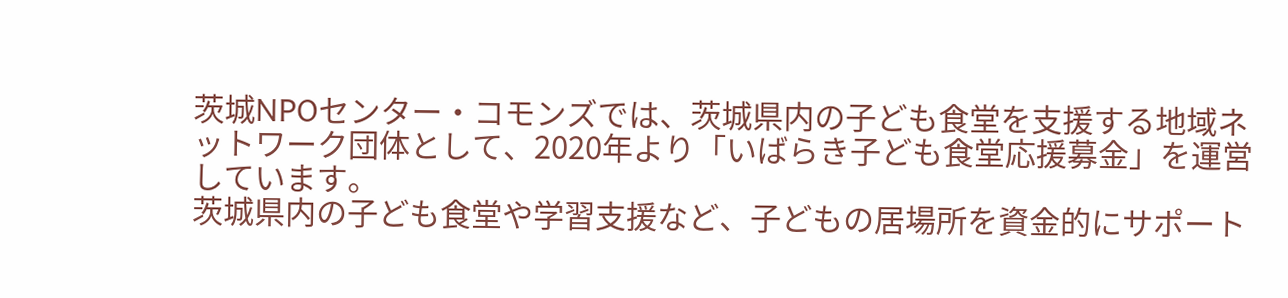茨城NPOセンター・コモンズでは、茨城県内の子ども食堂を支援する地域ネットワーク団体として、2020年より「いばらき子ども食堂応援募金」を運営しています。
茨城県内の子ども食堂や学習支援など、子どもの居場所を資金的にサポート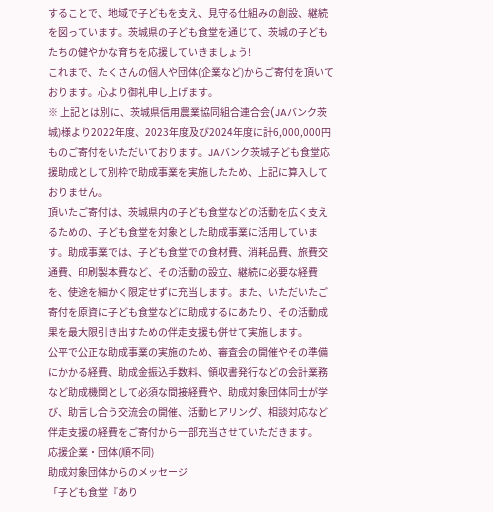することで、地域で子どもを支え、見守る仕組みの創設、継続を図っています。茨城県の子ども食堂を通じて、茨城の子どもたちの健やかな育ちを応援していきましょう!
これまで、たくさんの個人や団体(企業など)からご寄付を頂いております。心より御礼申し上げます。
※ 上記とは別に、茨城県信用農業協同組合連合会(JAバンク茨城)様より2022年度、2023年度及び2024年度に計6,000,000円ものご寄付をいただいております。JAバンク茨城子ども食堂応援助成として別枠で助成事業を実施したため、上記に算入しておりません。
頂いたご寄付は、茨城県内の子ども食堂などの活動を広く支えるための、子ども食堂を対象とした助成事業に活用しています。助成事業では、子ども食堂での食材費、消耗品費、旅費交通費、印刷製本費など、その活動の設立、継続に必要な経費を、使途を細かく限定せずに充当します。また、いただいたご寄付を原資に子ども食堂などに助成するにあたり、その活動成果を最大限引き出すための伴走支援も併せて実施します。
公平で公正な助成事業の実施のため、審査会の開催やその準備にかかる経費、助成金振込手数料、領収書発行などの会計業務など助成機関として必須な間接経費や、助成対象団体同士が学び、助言し合う交流会の開催、活動ヒアリング、相談対応など伴走支援の経費をご寄付から一部充当させていただきます。
応援企業・団体(順不同)
助成対象団体からのメッセージ
「⼦ども⾷堂『あり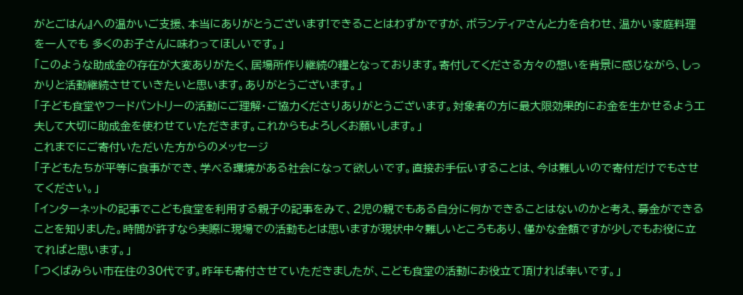がとごはん』への温かいご⽀援、本当にありがとうございます!できることはわずかですが、ボランティアさんと⼒を合わせ、温かい家庭料理を⼀⼈でも 多くのお⼦さんに味わってほしいです。」
「このような助成金の存在が大変ありがたく、居場所作り継続の糧となっております。寄付してくださる方々の想いを背景に感じながら、しっかりと活動継続させていきたいと思います。ありがとうございます。」
「子ども食堂やフードパントリーの活動にご理解・ご協力くださりありがとうございます。対象者の方に最大限効果的にお金を生かせるよう工夫して大切に助成金を使わせていただきます。これからもよろしくお願いします。」
これまでにご寄付いただいた方からのメッセージ
「子どもたちが平等に食事ができ、学べる環境がある社会になって欲しいです。直接お手伝いすることは、今は難しいので寄付だけでもさせてください。」
「インターネットの記事でこども食堂を利用する親子の記事をみて、2児の親でもある自分に何かできることはないのかと考え、募金ができることを知りました。時間が許すなら実際に現場での活動もとは思いますが現状中々難しいところもあり、僅かな金額ですが少しでもお役に立てればと思います。」
「つくばみらい市在住の30代です。昨年も寄付させていただきましたが、こども食堂の活動にお役立て頂ければ幸いです。」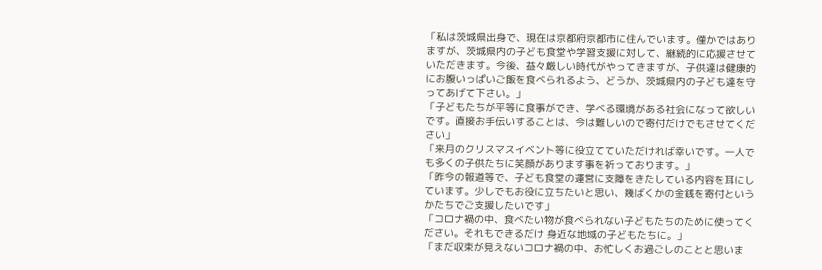「私は茨城県出身で、現在は京都府京都市に住んでいます。僅かではありますが、茨城県内の子ども食堂や学習支援に対して、継続的に応援させていただきます。今後、益々厳しい時代がやってきますが、子供達は健康的にお腹いっぱいご飯を食べられるよう、どうか、茨城県内の子ども達を守ってあげて下さい。」
「子どもたちが平等に食事ができ、学べる環境がある社会になって欲しいです。直接お手伝いすることは、今は難しいので寄付だけでもさせてください」
「来月のクリスマスイベント等に役立てていただければ幸いです。一人でも多くの子供たちに笑顔があります事を祈っております。」
「昨今の報道等で、子ども食堂の運営に支障をきたしている内容を耳にしています。少しでもお役に立ちたいと思い、幾ばくかの金銭を寄付というかたちでご支援したいです」
「コロナ禍の中、食べたい物が食べられない子どもたちのために使ってください。それもできるだけ 身近な地域の子どもたちに。」
「まだ収束が見えないコロナ禍の中、お忙しくお過ごしのことと思いま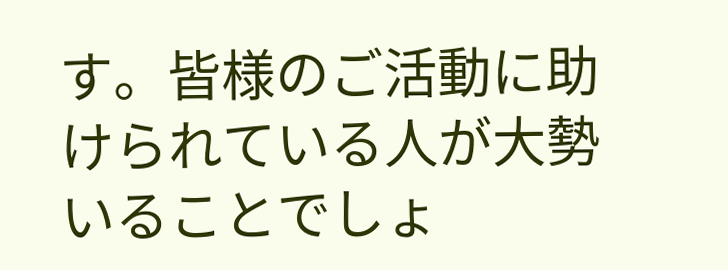す。皆様のご活動に助けられている人が大勢いることでしょ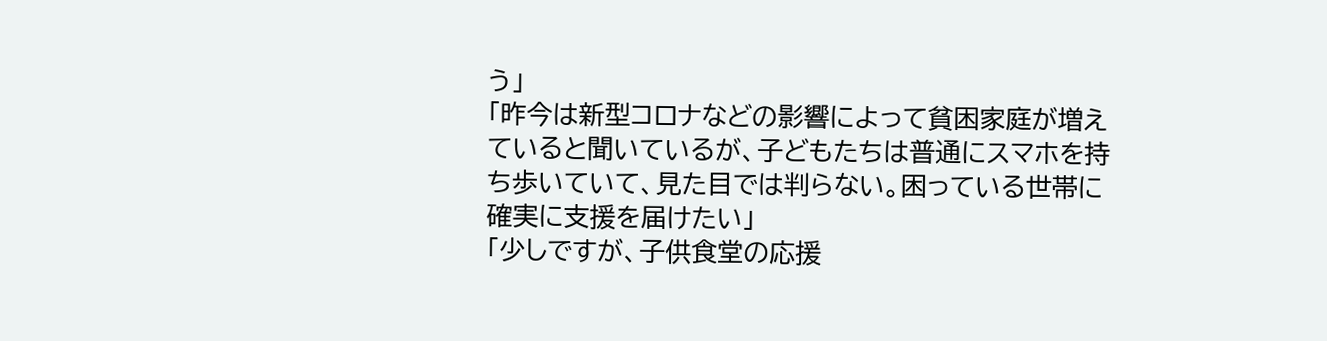う」
「昨今は新型コロナなどの影響によって貧困家庭が増えていると聞いているが、子どもたちは普通にスマホを持ち歩いていて、見た目では判らない。困っている世帯に確実に支援を届けたい」
「少しですが、子供食堂の応援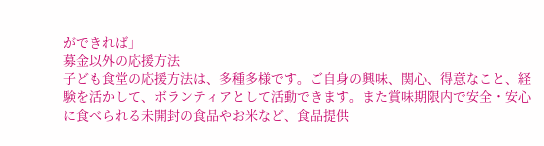ができれば」
募金以外の応援方法
子ども食堂の応援方法は、多種多様です。ご自身の興味、関心、得意なこと、経験を活かして、ボランティアとして活動できます。また賞味期限内で安全・安心に食べられる未開封の食品やお米など、食品提供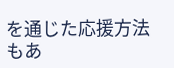を通じた応援方法もあ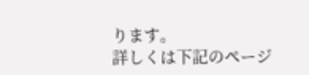ります。
詳しくは下記のページ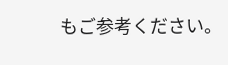もご参考ください。